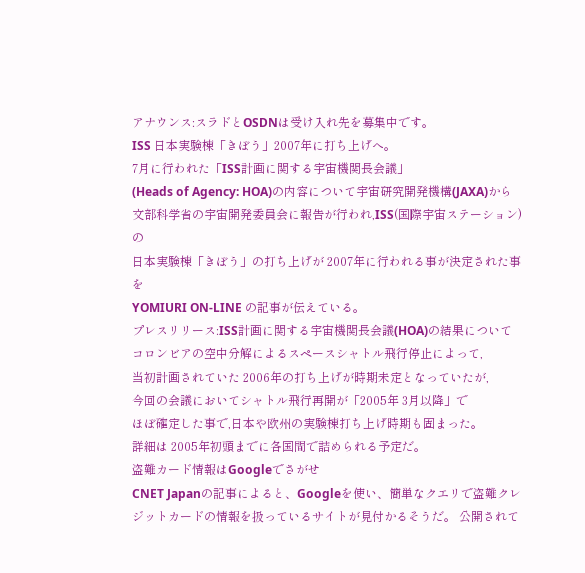アナウンス:スラドとOSDNは受け入れ先を募集中です。
ISS 日本実験棟「きぼう」2007年に打ち上げへ。
7月に行われた「ISS計画に関する宇宙機関長会議」
(Heads of Agency: HOA)の内容について宇宙研究開発機構(JAXA)から
文部科学省の宇宙開発委員会に報告が行われ,ISS(国際宇宙ステーション)の
日本実験棟「きぼう」の打ち上げが 2007年に行われる事が決定された事を
YOMIURI ON-LINE の記事が伝えている。
プレスリリース:ISS計画に関する宇宙機関長会議(HOA)の結果について
コロンビアの空中分解によるスペースシャトル飛行停止によって,
当初計画されていた 2006年の打ち上げが時期未定となっていたが,
今回の会議においてシャトル飛行再開が「2005年 3月以降」で
ほぼ確定した事で,日本や欧州の実験棟打ち上げ時期も固まった。
詳細は 2005年初頭までに各国間で詰められる予定だ。
盗難カード情報はGoogleでさがせ
CNET Japanの記事によると、Googleを使い、簡単なクエリで盗難クレジットカードの情報を扱っているサイトが見付かるそうだ。 公開されて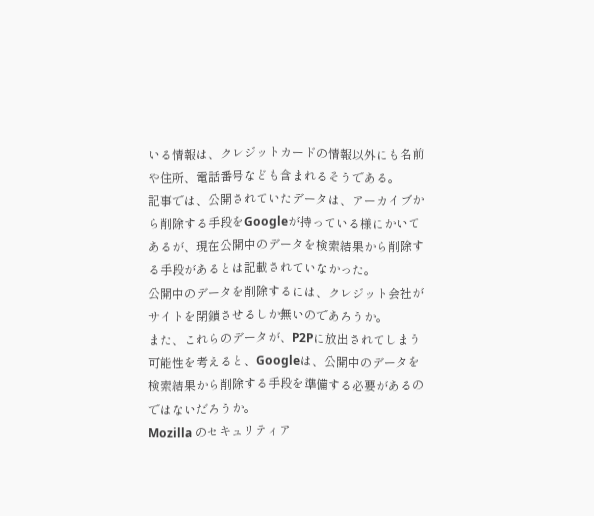いる情報は、クレジットカードの情報以外にも名前や住所、電話番号なども含まれるそうである。
記事では、公開されていたデータは、アーカイブから削除する手段をGoogleが持っている様にかいてあるが、現在公開中のデータを検索結果から削除する手段があるとは記載されていなかった。
公開中のデータを削除するには、クレジット会社がサイトを閉鎖させるしか無いのであろうか。
また、これらのデータが、P2Pに放出されてしまう可能性を考えると、Googleは、公開中のデータを検索結果から削除する手段を準備する必要があるのではないだろうか。
Mozilla のセキュリティア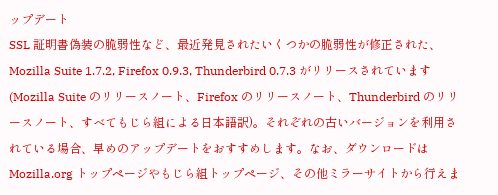ップデート
SSL 証明書偽装の脆弱性など、最近発見されたいくつかの脆弱性が修正された、Mozilla Suite 1.7.2, Firefox 0.9.3, Thunderbird 0.7.3 がリリースされています(Mozilla Suite のリリースノート、Firefox のリリースノート、Thunderbird のリリースノート、すべてもじら組による日本語訳)。それぞれの古いバージョンを利用されている場合、早めのアップデートをおすすめします。なお、ダウンロードは Mozilla.org トップページやもじら組トップページ、その他ミラーサイトから行えま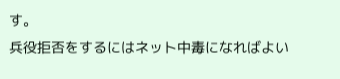す。
兵役拒否をするにはネット中毒になればよい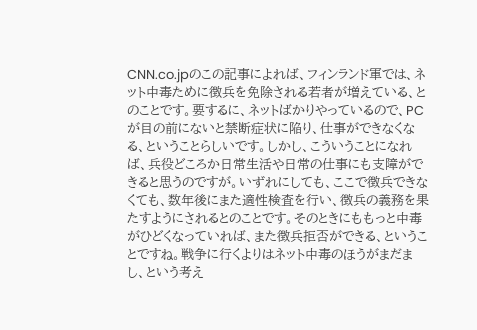CNN.co.jpのこの記事によれば、フィンランド軍では、ネット中毒ために徴兵を免除される若者が増えている、とのことです。要するに、ネットばかりやっているので、PCが目の前にないと禁断症状に陥り、仕事ができなくなる、ということらしいです。しかし、こういうことになれば、兵役どころか日常生活や日常の仕事にも支障ができると思うのですが。いずれにしても、ここで徴兵できなくても、数年後にまた適性検査を行い、徴兵の義務を果たすようにされるとのことです。そのときにももっと中毒がひどくなっていれば、また徴兵拒否ができる、ということですね。戦争に行くよりはネット中毒のほうがまだまし、という考え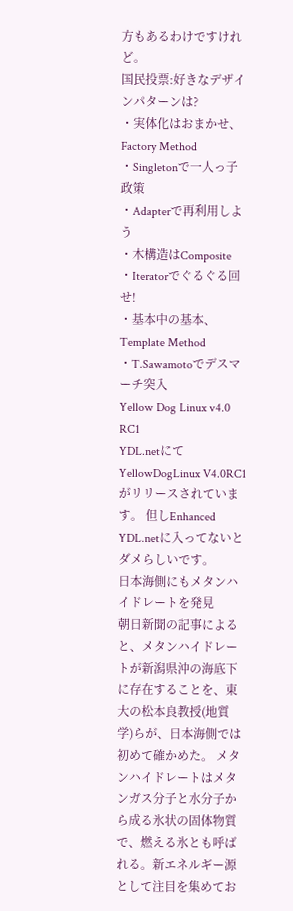方もあるわけですけれど。
国民投票:好きなデザインパターンは?
・実体化はおまかせ、Factory Method
・Singletonで一人っ子政策
・Adapterで再利用しよう
・木構造はComposite
・Iteratorでぐるぐる回せ!
・基本中の基本、Template Method
・T.Sawamotoでデスマーチ突入
Yellow Dog Linux v4.0 RC1
YDL.netにて YellowDogLinux V4.0RC1がリリースされています。 但しEnhanced YDL.netに入ってないとダメらしいです。
日本海側にもメタンハイドレートを発見
朝日新聞の記事によると、メタンハイドレートが新潟県沖の海底下に存在することを、東大の松本良教授(地質学)らが、日本海側では初めて確かめた。 メタンハイドレートはメタンガス分子と水分子から成る氷状の固体物質で、燃える氷とも呼ばれる。新エネルギー源として注目を集めてお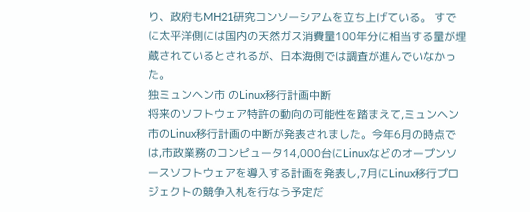り、政府もMH21研究コンソーシアムを立ち上げている。 すでに太平洋側には国内の天然ガス消費量100年分に相当する量が埋蔵されているとされるが、日本海側では調査が進んでいなかった。
独ミュンヘン市 のLinux移行計画中断
将来のソフトウェア特許の動向の可能性を踏まえて,ミュンヘン市のLinux移行計画の中断が発表されました。今年6月の時点では,市政業務のコンピュータ14,000台にLinuxなどのオープンソースソフトウェアを導入する計画を発表し,7月にLinux移行プロジェクトの競争入札を行なう予定だ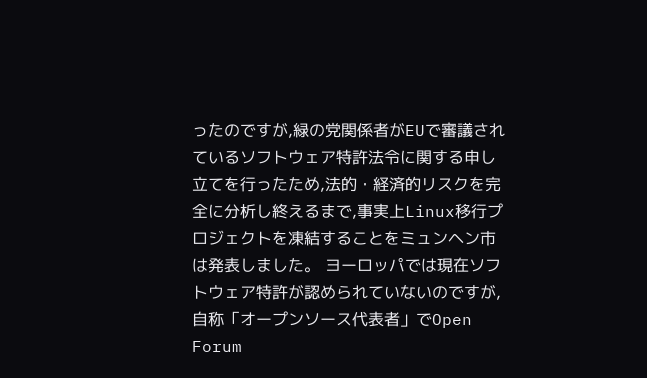ったのですが,緑の党関係者がEUで審議されているソフトウェア特許法令に関する申し立てを行ったため,法的・経済的リスクを完全に分析し終えるまで,事実上Linux移行プロジェクトを凍結することをミュンヘン市は発表しました。 ヨーロッパでは現在ソフトウェア特許が認められていないのですが,自称「オープンソース代表者」でOpen Forum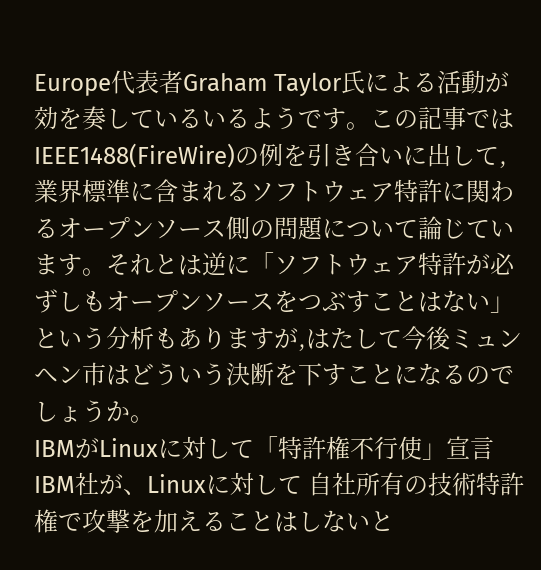Europe代表者Graham Taylor氏による活動が効を奏しているいるようです。この記事ではIEEE1488(FireWire)の例を引き合いに出して,業界標準に含まれるソフトウェア特許に関わるオープンソース側の問題について論じています。それとは逆に「ソフトウェア特許が必ずしもオープンソースをつぶすことはない」という分析もありますが,はたして今後ミュンヘン市はどういう決断を下すことになるのでしょうか。
IBMがLinuxに対して「特許権不行使」宣言
IBM社が、Linuxに対して 自社所有の技術特許権で攻撃を加えることはしないと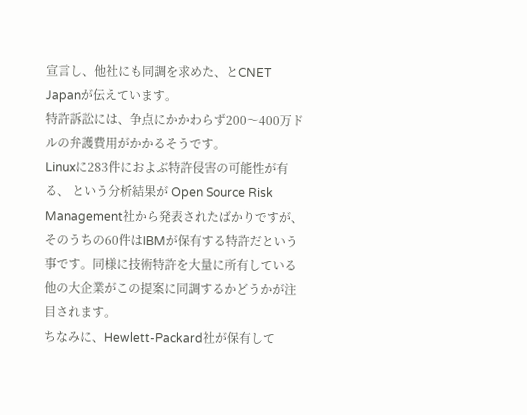宣言し、他社にも同調を求めた、とCNET Japanが伝えています。
特許訴訟には、争点にかかわらず200〜400万ドルの弁護費用がかかるそうです。
Linuxに283件におよぶ特許侵害の可能性が有る、 という分析結果が Open Source Risk Management社から発表されたばかりですが、 そのうちの60件はIBMが保有する特許だという事です。同様に技術特許を大量に所有している他の大企業がこの提案に同調するかどうかが注目されます。
ちなみに、Hewlett-Packard社が保有して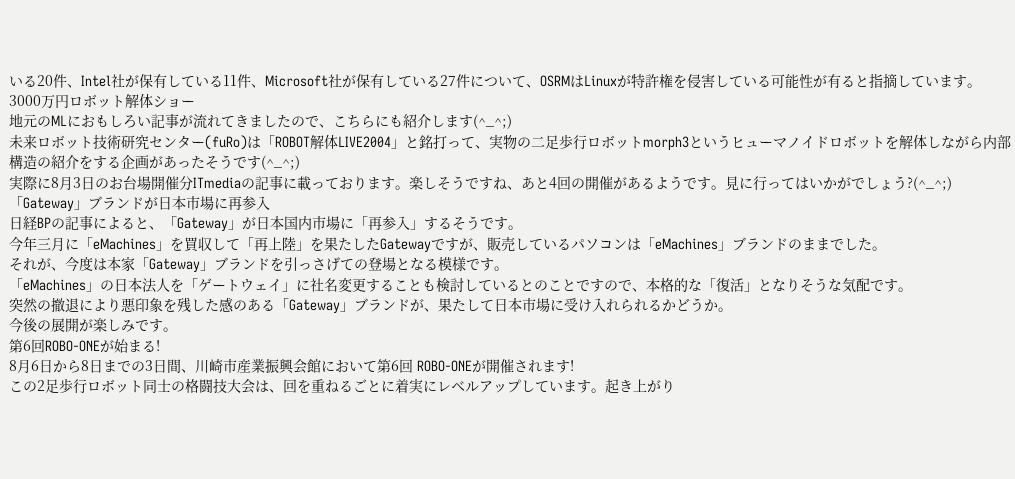いる20件、Intel社が保有している11件、Microsoft社が保有している27件について、OSRMはLinuxが特許権を侵害している可能性が有ると指摘しています。
3000万円ロボット解体ショー
地元のMLにおもしろい記事が流れてきましたので、こちらにも紹介します(^_^;)
未来ロボット技術研究センター(fuRo)は「ROBOT解体LIVE2004」と銘打って、実物の二足歩行ロボットmorph3というヒューマノイドロボットを解体しながら内部構造の紹介をする企画があったそうです(^_^;)
実際に8月3日のお台場開催分ITmediaの記事に載っております。楽しそうですね、あと4回の開催があるようです。見に行ってはいかがでしょう?(^_^;)
「Gateway」ブランドが日本市場に再参入
日経BPの記事によると、「Gateway」が日本国内市場に「再参入」するそうです。
今年三月に「eMachines」を買収して「再上陸」を果たしたGatewayですが、販売しているパソコンは「eMachines」ブランドのままでした。
それが、今度は本家「Gateway」ブランドを引っさげての登場となる模様です。
「eMachines」の日本法人を「ゲートウェイ」に社名変更することも検討しているとのことですので、本格的な「復活」となりそうな気配です。
突然の撤退により悪印象を残した感のある「Gateway」ブランドが、果たして日本市場に受け入れられるかどうか。
今後の展開が楽しみです。
第6回ROBO-ONEが始まる!
8月6日から8日までの3日間、川崎市産業振興会館において第6回 ROBO-ONEが開催されます!
この2足歩行ロボット同士の格闘技大会は、回を重ねるごとに着実にレベルアップしています。起き上がり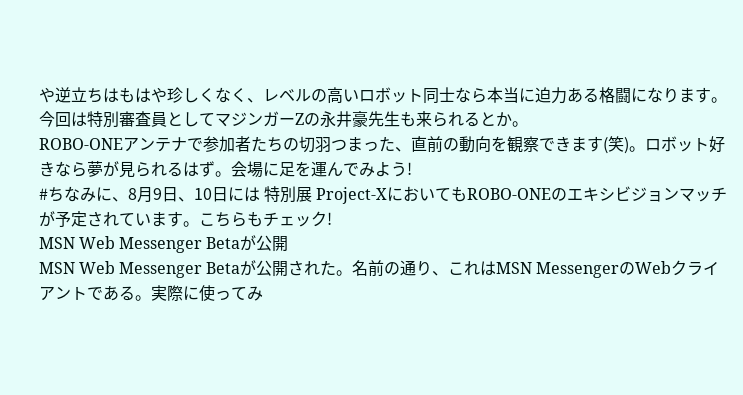や逆立ちはもはや珍しくなく、レベルの高いロボット同士なら本当に迫力ある格闘になります。今回は特別審査員としてマジンガーZの永井豪先生も来られるとか。
ROBO-ONEアンテナで参加者たちの切羽つまった、直前の動向を観察できます(笑)。ロボット好きなら夢が見られるはず。会場に足を運んでみよう!
#ちなみに、8月9日、10日には 特別展 Project-XにおいてもROBO-ONEのエキシビジョンマッチが予定されています。こちらもチェック!
MSN Web Messenger Betaが公開
MSN Web Messenger Betaが公開された。名前の通り、これはMSN MessengerのWebクライアントである。実際に使ってみ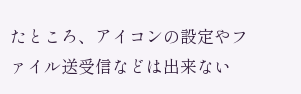たところ、アイコンの設定やファイル送受信などは出来ない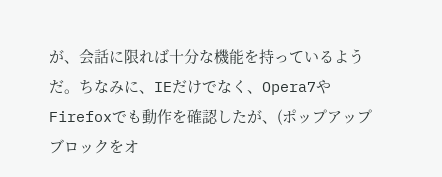が、会話に限れば十分な機能を持っているようだ。ちなみに、IEだけでなく、Opera7やFirefoxでも動作を確認したが、(ポップアップブロックをオ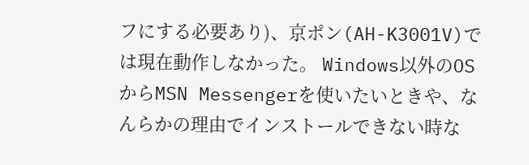フにする必要あり)、京ポン(AH-K3001V)では現在動作しなかった。 Windows以外のOSからMSN Messengerを使いたいときや、なんらかの理由でインストールできない時な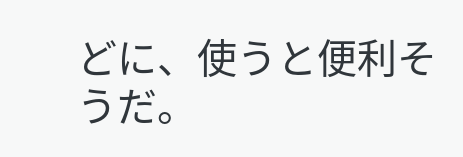どに、使うと便利そうだ。